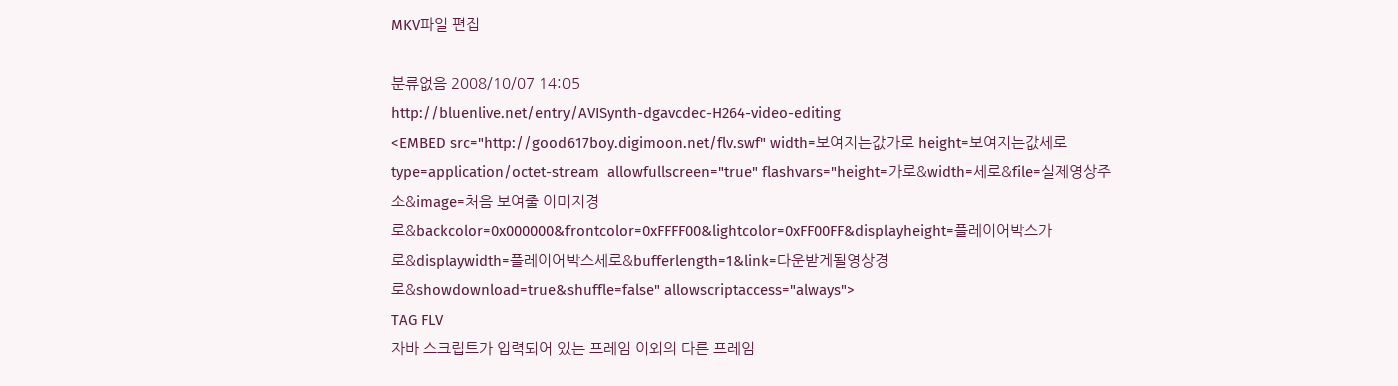MKV파일 편집

분류없음 2008/10/07 14:05
http://bluenlive.net/entry/AVISynth-dgavcdec-H264-video-editing
<EMBED src="http://good617boy.digimoon.net/flv.swf" width=보여지는값가로 height=보여지는값세로 type=application/octet-stream  allowfullscreen="true" flashvars="height=가로&width=세로&file=실제영상주소&image=처음 보여줄 이미지경로&backcolor=0x000000&frontcolor=0xFFFF00&lightcolor=0xFF00FF&displayheight=플레이어박스가로&displaywidth=플레이어박스세로&bufferlength=1&link=다운받게될영상경로&showdownload=true&shuffle=false" allowscriptaccess="always">
TAG FLV
자바 스크립트가 입력되어 있는 프레임 이외의 다른 프레임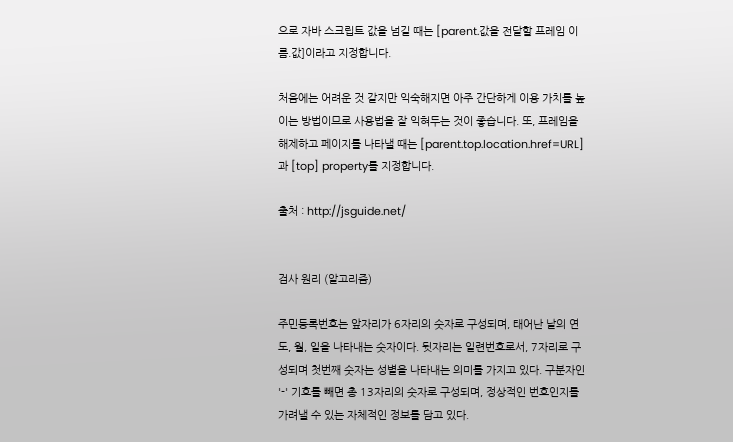으로 자바 스크립트 값을 넘길 때는 [parent.값을 전달할 프레임 이름.값]이라고 지정합니다.

처음에는 어려운 것 같지만 익숙해지면 아주 간단하게 이용 가치를 높이는 방법이므로 사용법을 잘 익혀두는 것이 좋습니다. 또, 프레임을 해제하고 페이지를 나타낼 때는 [parent.top.location.href=URL]과 [top] property를 지정합니다.

출처 : http://jsguide.net/


검사 원리 (알고리즘)

주민등록번호는 앞자리가 6자리의 숫자로 구성되며, 태어난 날의 연도, 월, 일을 나타내는 숫자이다. 뒷자리는 일련번호로서, 7자리로 구성되며 첫번째 숫자는 성별을 나타내는 의미를 가지고 있다. 구분자인 '-' 기호를 빼면 총 13자리의 숫자로 구성되며, 정상적인 번호인지를 가려낼 수 있는 자체적인 정보를 담고 있다.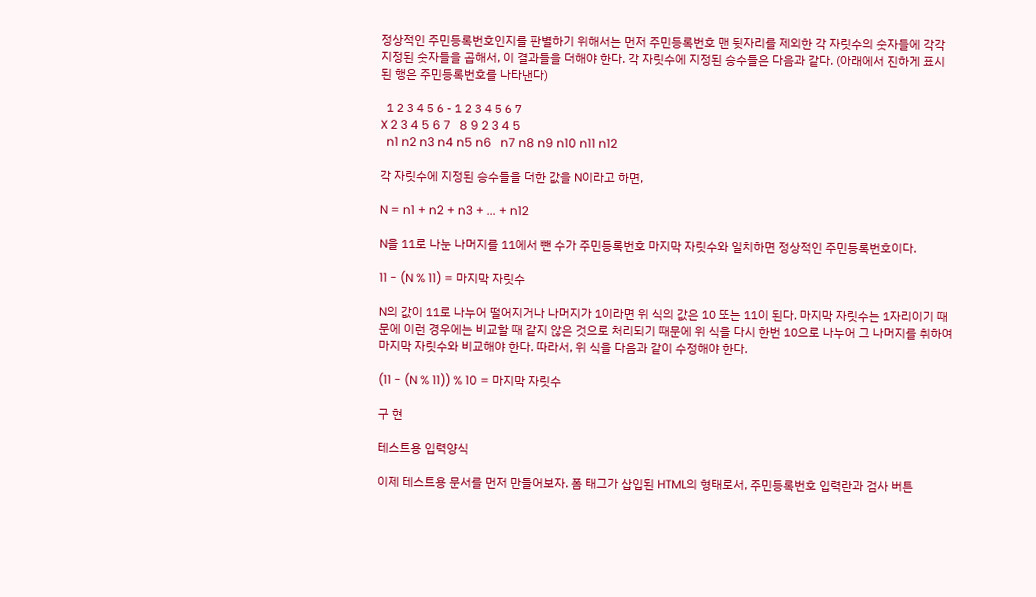정상적인 주민등록번호인지를 판별하기 위해서는 먼저 주민등록번호 맨 뒷자리를 제외한 각 자릿수의 숫자들에 각각 지정된 숫자들을 곱해서, 이 결과들을 더해야 한다. 각 자릿수에 지정된 승수들은 다음과 같다. (아래에서 진하게 표시된 행은 주민등록번호를 나타낸다)

  1 2 3 4 5 6 - 1 2 3 4 5 6 7
X 2 3 4 5 6 7   8 9 2 3 4 5
  n1 n2 n3 n4 n5 n6   n7 n8 n9 n10 n11 n12

각 자릿수에 지정된 승수들을 더한 값을 N이라고 하면,

N = n1 + n2 + n3 + ... + n12

N을 11로 나눈 나머지를 11에서 뺀 수가 주민등록번호 마지막 자릿수와 일치하면 정상적인 주민등록번호이다.

11 - (N % 11) = 마지막 자릿수

N의 값이 11로 나누어 떨어지거나 나머지가 1이라면 위 식의 값은 10 또는 11이 된다. 마지막 자릿수는 1자리이기 때문에 이런 경우에는 비교할 때 같지 않은 것으로 처리되기 때문에 위 식을 다시 한번 10으로 나누어 그 나머지를 취하여 마지막 자릿수와 비교해야 한다. 따라서, 위 식을 다음과 같이 수정해야 한다.

(11 - (N % 11)) % 10 = 마지막 자릿수

구 현

테스트용 입력양식

이제 테스트용 문서를 먼저 만들어보자. 폼 태그가 삽입된 HTML의 형태로서, 주민등록번호 입력란과 검사 버튼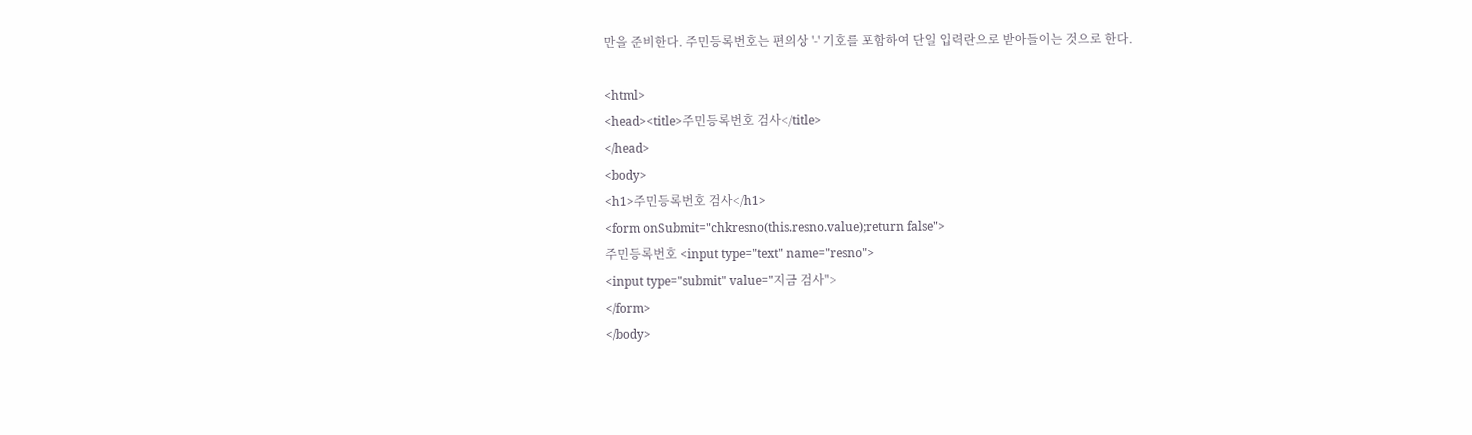만을 준비한다. 주민등록번호는 편의상 '-' 기호를 포함하여 단일 입력란으로 받아들이는 것으로 한다.

<html>
<head><title>주민등록번호 검사</title>
</head>
<body>
<h1>주민등록번호 검사</h1>
<form onSubmit="chkresno(this.resno.value);return false">
주민등록번호 <input type="text" name="resno">
<input type="submit" value="지금 검사">
</form>
</body>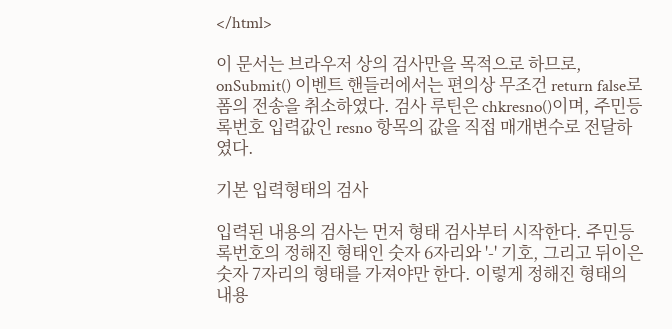</html>

이 문서는 브라우저 상의 검사만을 목적으로 하므로, onSubmit() 이벤트 핸들러에서는 편의상 무조건 return false로 폼의 전송을 취소하였다. 검사 루틴은 chkresno()이며, 주민등록번호 입력값인 resno 항목의 값을 직접 매개변수로 전달하였다.

기본 입력형태의 검사

입력된 내용의 검사는 먼저 형태 검사부터 시작한다. 주민등록번호의 정해진 형태인 숫자 6자리와 '-' 기호, 그리고 뒤이은 숫자 7자리의 형태를 가져야만 한다. 이렇게 정해진 형태의 내용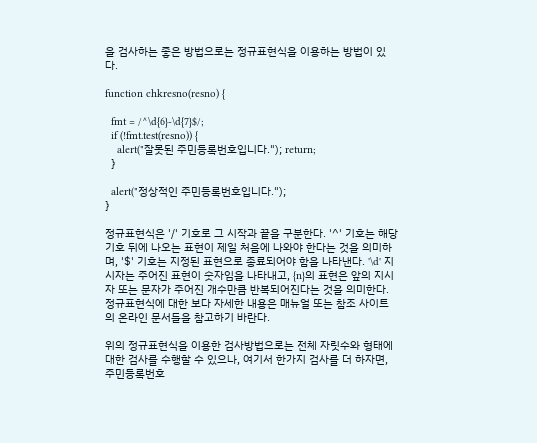을 검사하는 좋은 방법으로는 정규표현식을 이용하는 방법이 있다.

function chkresno(resno) {

  fmt = /^\d{6}-\d{7}$/;
  if (!fmt.test(resno)) {
    alert("잘못된 주민등록번호입니다."); return;
  }

  alert("정상적인 주민등록번호입니다.");
}

정규표현식은 '/' 기호로 그 시작과 끝을 구분한다. '^' 기호는 해당 기호 뒤에 나오는 표현이 제일 처음에 나와야 한다는 것을 의미하며, '$' 기호는 지정된 표현으로 종료되어야 함을 나타낸다. '\d' 지시자는 주어진 표현이 숫자임을 나타내고, {n}의 표현은 앞의 지시자 또는 문자가 주어진 개수만큼 반복되어진다는 것을 의미한다. 정규표현식에 대한 보다 자세한 내용은 매뉴얼 또는 참조 사이트의 온라인 문서들을 참고하기 바란다.

위의 정규표현식을 이용한 검사방법으로는 전체 자릿수와 형태에 대한 검사를 수행할 수 있으나, 여기서 한가지 검사를 더 하자면, 주민등록번호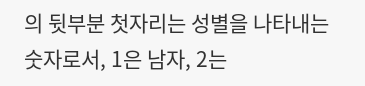의 뒷부분 첫자리는 성별을 나타내는 숫자로서, 1은 남자, 2는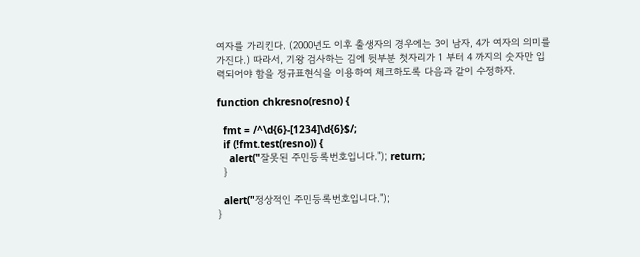여자를 가리킨다. (2000년도 이후 출생자의 경우에는 3이 남자, 4가 여자의 의미를 가진다.) 따라서, 기왕 검사하는 김에 뒷부분 첫자리가 1 부터 4 까지의 숫자만 입력되어야 함을 정규표현식을 이용하여 체크하도록 다음과 같이 수정하자.

function chkresno(resno) {

  fmt = /^\d{6}-[1234]\d{6}$/;
  if (!fmt.test(resno)) {
    alert("잘못된 주민등록번호입니다."); return;
  }

  alert("정상적인 주민등록번호입니다.");
}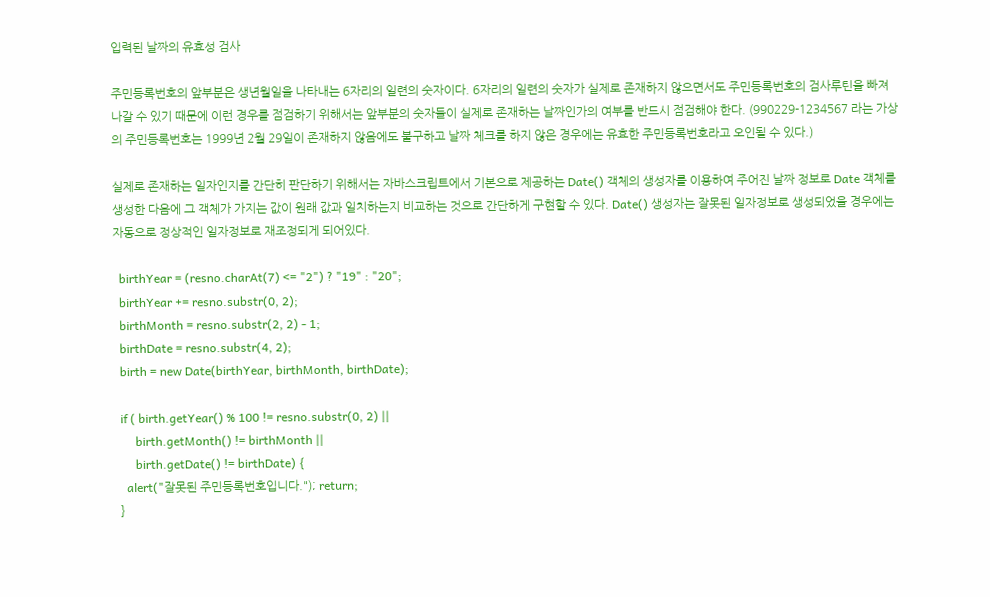입력된 날짜의 유효성 검사

주민등록번호의 앞부분은 생년월일을 나타내는 6자리의 일련의 숫자이다. 6자리의 일련의 숫자가 실제로 존재하지 않으면서도 주민등록번호의 검사루틴을 빠져나갈 수 있기 때문에 이런 경우를 점검하기 위해서는 앞부분의 숫자들이 실제로 존재하는 날짜인가의 여부를 반드시 점검해야 한다. (990229-1234567 라는 가상의 주민등록번호는 1999년 2월 29일이 존재하지 않음에도 불구하고 날짜 체크를 하지 않은 경우에는 유효한 주민등록번호라고 오인될 수 있다.)

실제로 존재하는 일자인지를 간단히 판단하기 위해서는 자바스크립트에서 기본으로 제공하는 Date() 객체의 생성자를 이용하여 주어진 날짜 정보로 Date 객체를 생성한 다음에 그 객체가 가지는 값이 원래 값과 일치하는지 비교하는 것으로 간단하게 구현할 수 있다. Date() 생성자는 잘못된 일자정보로 생성되었을 경우에는 자동으로 정상적인 일자정보로 재조정되게 되어있다.

  birthYear = (resno.charAt(7) <= "2") ? "19" : "20";
  birthYear += resno.substr(0, 2);
  birthMonth = resno.substr(2, 2) - 1;
  birthDate = resno.substr(4, 2);
  birth = new Date(birthYear, birthMonth, birthDate);

  if ( birth.getYear() % 100 != resno.substr(0, 2) ||
       birth.getMonth() != birthMonth ||
       birth.getDate() != birthDate) {
    alert("잘못된 주민등록번호입니다."); return;
  }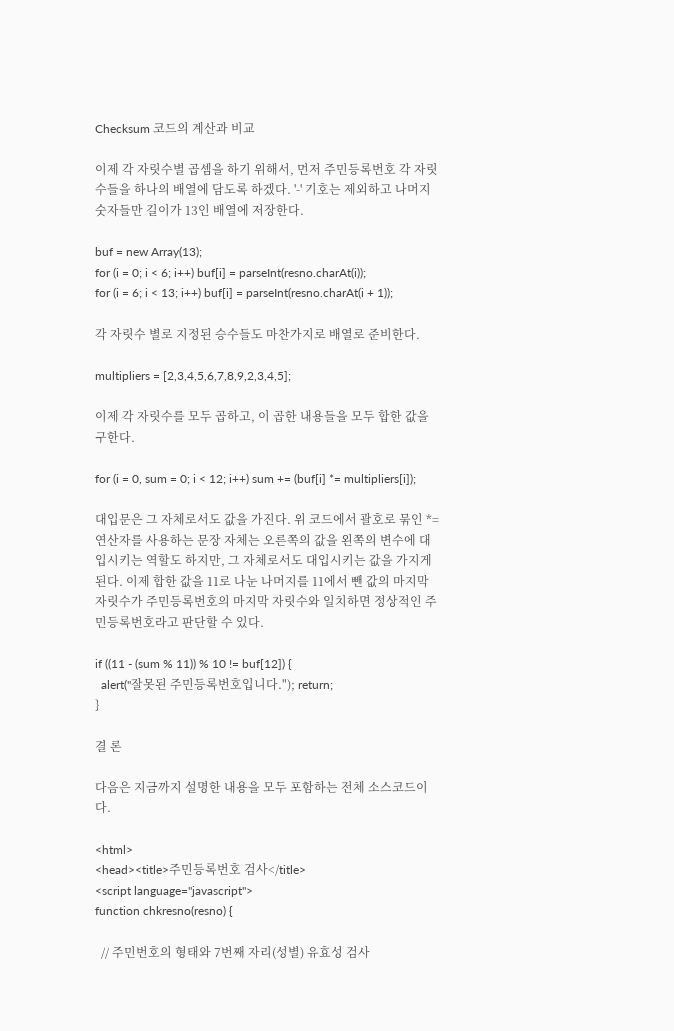Checksum 코드의 계산과 비교

이제 각 자릿수별 곱셈을 하기 위해서, 먼저 주민등록번호 각 자릿수들을 하나의 배열에 담도록 하겠다. '-' 기호는 제외하고 나머지 숫자들만 길이가 13인 배열에 저장한다.

buf = new Array(13);
for (i = 0; i < 6; i++) buf[i] = parseInt(resno.charAt(i));
for (i = 6; i < 13; i++) buf[i] = parseInt(resno.charAt(i + 1));

각 자릿수 별로 지정된 승수들도 마찬가지로 배열로 준비한다.

multipliers = [2,3,4,5,6,7,8,9,2,3,4,5];

이제 각 자릿수를 모두 곱하고, 이 곱한 내용들을 모두 합한 값을 구한다.

for (i = 0, sum = 0; i < 12; i++) sum += (buf[i] *= multipliers[i]);

대입문은 그 자체로서도 값을 가진다. 위 코드에서 괄호로 묶인 *= 연산자를 사용하는 문장 자체는 오른쪽의 값을 왼쪽의 변수에 대입시키는 역할도 하지만, 그 자체로서도 대입시키는 값을 가지게 된다. 이제 합한 값을 11로 나눈 나머지를 11에서 뺀 값의 마지막 자릿수가 주민등록번호의 마지막 자릿수와 일치하면 정상적인 주민등록번호라고 판단할 수 있다.

if ((11 - (sum % 11)) % 10 != buf[12]) {
  alert("잘못된 주민등록번호입니다."); return;
}

결 론

다음은 지금까지 설명한 내용을 모두 포함하는 전체 소스코드이다.

<html>
<head><title>주민등록번호 검사</title>
<script language="javascript">
function chkresno(resno) {

  // 주민번호의 형태와 7번째 자리(성별) 유효성 검사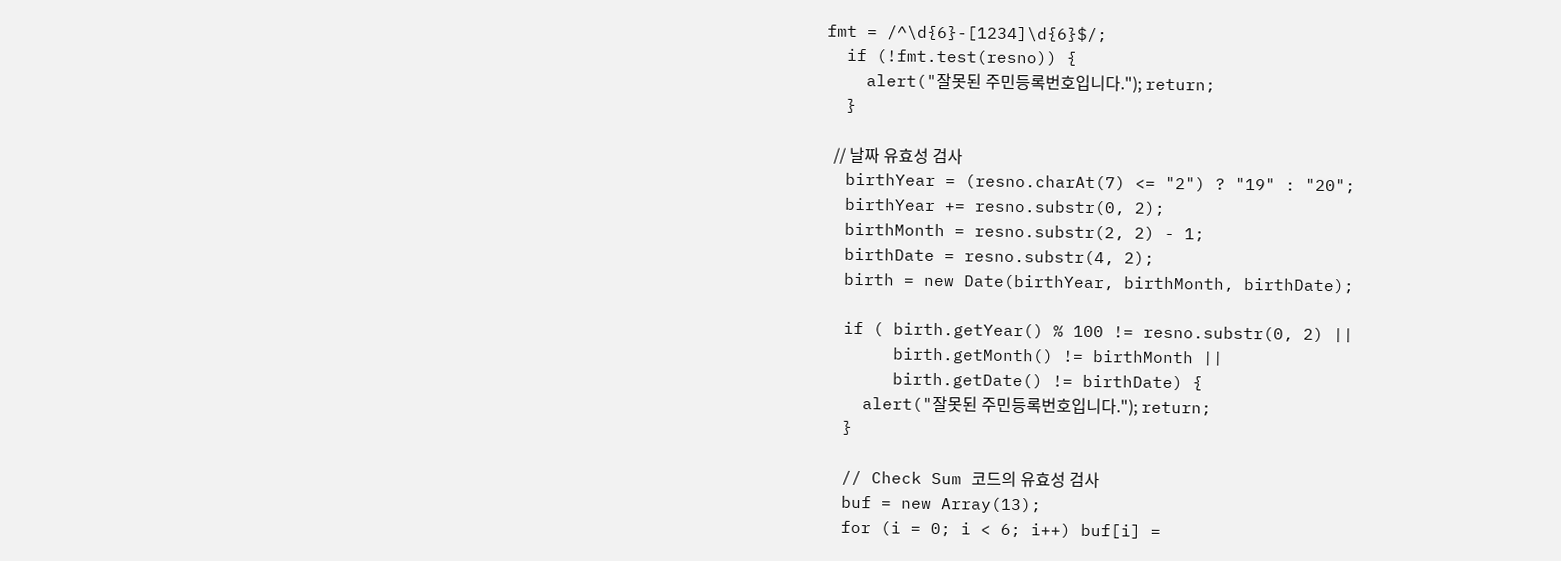fmt = /^\d{6}-[1234]\d{6}$/;
  if (!fmt.test(resno)) {
    alert("잘못된 주민등록번호입니다."); return;
  }

  // 날짜 유효성 검사
  birthYear = (resno.charAt(7) <= "2") ? "19" : "20";
  birthYear += resno.substr(0, 2);
  birthMonth = resno.substr(2, 2) - 1;
  birthDate = resno.substr(4, 2);
  birth = new Date(birthYear, birthMonth, birthDate);

  if ( birth.getYear() % 100 != resno.substr(0, 2) ||
       birth.getMonth() != birthMonth ||
       birth.getDate() != birthDate) {
    alert("잘못된 주민등록번호입니다."); return;
  }

  // Check Sum 코드의 유효성 검사
  buf = new Array(13);
  for (i = 0; i < 6; i++) buf[i] =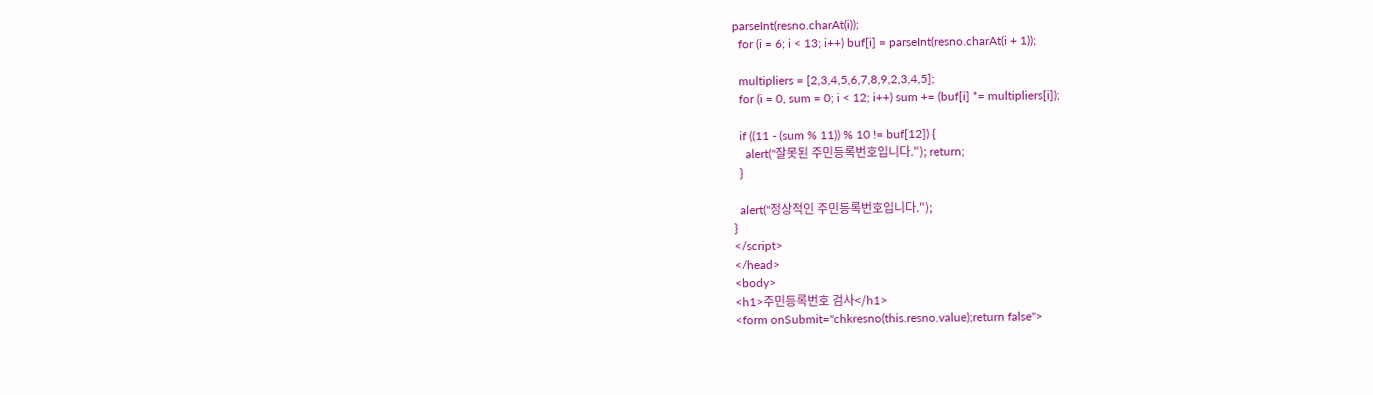parseInt(resno.charAt(i));
  for (i = 6; i < 13; i++) buf[i] = parseInt(resno.charAt(i + 1));

  multipliers = [2,3,4,5,6,7,8,9,2,3,4,5];
  for (i = 0, sum = 0; i < 12; i++) sum += (buf[i] *= multipliers[i]);

  if ((11 - (sum % 11)) % 10 != buf[12]) {
    alert("잘못된 주민등록번호입니다."); return;
  }

  alert("정상적인 주민등록번호입니다.");
}
</script>
</head>
<body>
<h1>주민등록번호 검사</h1>
<form onSubmit="chkresno(this.resno.value);return false">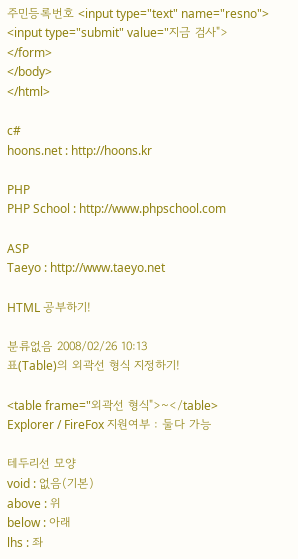주민등록번호 <input type="text" name="resno">
<input type="submit" value="지금 검사">
</form>
</body>
</html>

c#
hoons.net : http://hoons.kr

PHP
PHP School : http://www.phpschool.com

ASP
Taeyo : http://www.taeyo.net

HTML 공부하기!

분류없음 2008/02/26 10:13
표(Table)의 외곽선 형식 지정하기!

<table frame="외곽선 형식">~</table>
Explorer / FireFox 지원여부 : 둘다 가능

테두리선 모양
void : 없음(기본)
above : 위
below : 아래
lhs : 좌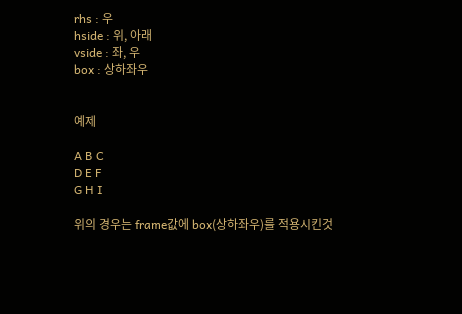rhs : 우
hside : 위, 아래
vside : 좌, 우
box : 상하좌우


예제

A B C
D E F
G H I

위의 경우는 frame값에 box(상하좌우)를 적용시킨것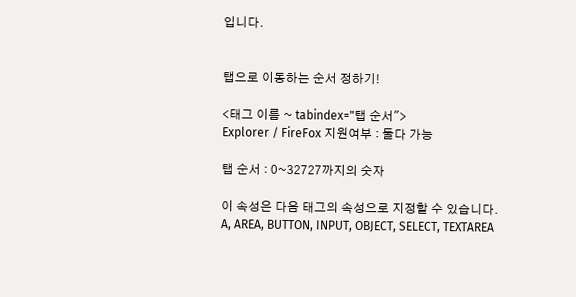입니다.


탭으로 이동하는 순서 정하기!

<태그 이름 ~ tabindex="탭 순서">
Explorer / FireFox 지원여부 : 둘다 가능

탭 순서 : 0~32727까지의 숫자

이 속성은 다음 태그의 속성으로 지정할 수 있습니다.
A, AREA, BUTTON, INPUT, OBJECT, SELECT, TEXTAREA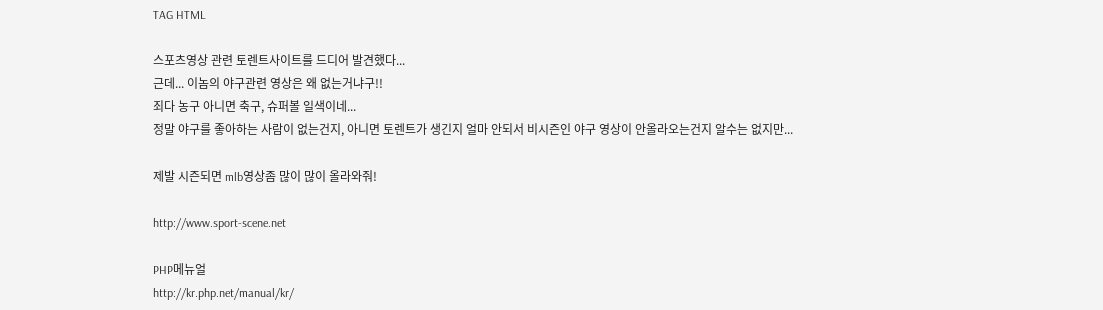TAG HTML

스포츠영상 관련 토렌트사이트를 드디어 발견했다...
근데... 이놈의 야구관련 영상은 왜 없는거냐구!!
죄다 농구 아니면 축구, 슈퍼볼 일색이네...
정말 야구를 좋아하는 사람이 없는건지, 아니면 토렌트가 생긴지 얼마 안되서 비시즌인 야구 영상이 안올라오는건지 알수는 없지만...

제발 시즌되면 mlb영상좀 많이 많이 올라와줘!

http://www.sport-scene.net

PHP메뉴얼
http://kr.php.net/manual/kr/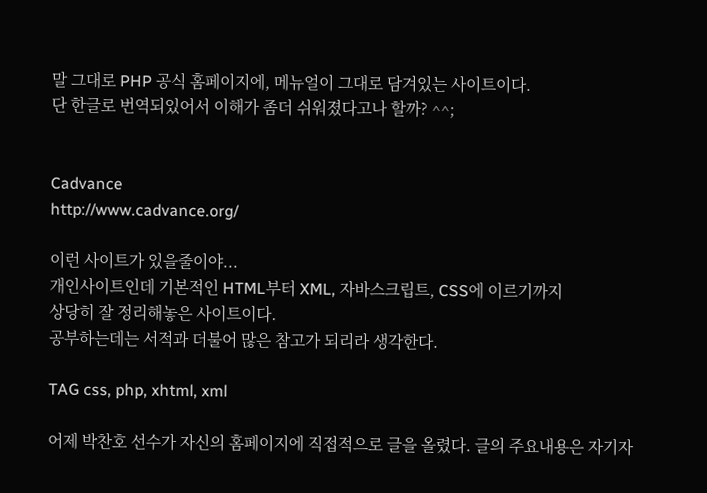말 그대로 PHP 공식 홈페이지에, 메뉴얼이 그대로 담겨있는 사이트이다.
단 한글로 번역되있어서 이해가 좀더 쉬워졌다고나 할까? ^^;


Cadvance
http://www.cadvance.org/

이런 사이트가 있을줄이야...
개인사이트인데 기본적인 HTML부터 XML, 자바스크립트, CSS에 이르기까지
상당히 잘 정리해놓은 사이트이다.
공부하는데는 서적과 더불어 많은 참고가 되리라 생각한다.

TAG css, php, xhtml, xml

어제 박찬호 선수가 자신의 홈페이지에 직접적으로 글을 올렸다. 글의 주요내용은 자기자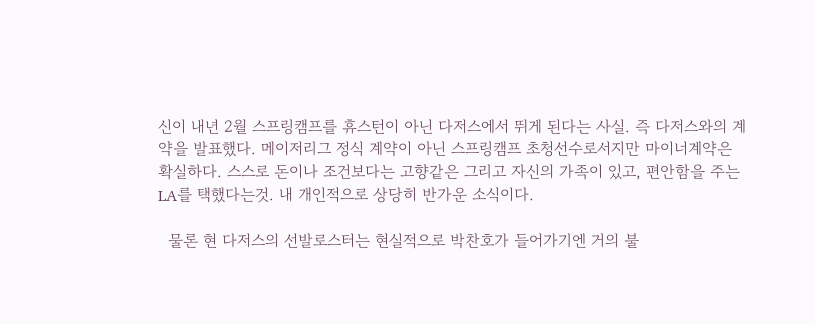신이 내년 2월 스프링캠프를 휴스턴이 아닌 다저스에서 뛰게 된다는 사실. 즉 다저스와의 계약을 발표했다. 메이저리그 정식 계약이 아닌 스프링캠프 초청선수로서지만 마이너계약은 확실하다. 스스로 돈이나 조건보다는 고향같은 그리고 자신의 가족이 있고, 편안함을 주는 LA를 택했다는것. 내 개인적으로 상당히 반가운 소식이다.

  물론 현 다저스의 선발로스터는 현실적으로 박찬호가 들어가기엔 거의 불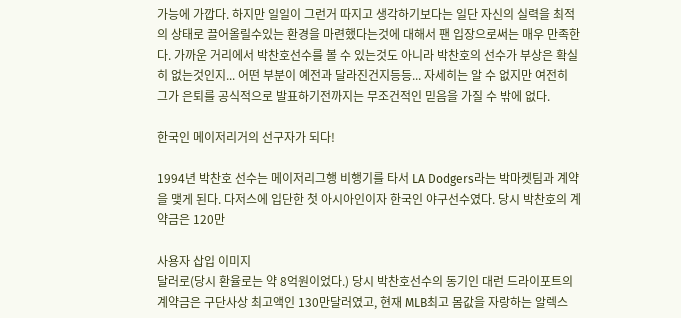가능에 가깝다. 하지만 일일이 그런거 따지고 생각하기보다는 일단 자신의 실력을 최적의 상태로 끌어올릴수있는 환경을 마련했다는것에 대해서 팬 입장으로써는 매우 만족한다. 가까운 거리에서 박찬호선수를 볼 수 있는것도 아니라 박찬호의 선수가 부상은 확실히 없는것인지... 어떤 부분이 예전과 달라진건지등등... 자세히는 알 수 없지만 여전히 그가 은퇴를 공식적으로 발표하기전까지는 무조건적인 믿음을 가질 수 밖에 없다.

한국인 메이저리거의 선구자가 되다!

1994년 박찬호 선수는 메이저리그행 비행기를 타서 LA Dodgers라는 박마켓팀과 계약을 맺게 된다. 다저스에 입단한 첫 아시아인이자 한국인 야구선수였다. 당시 박찬호의 계약금은 120만

사용자 삽입 이미지
달러로(당시 환율로는 약 8억원이었다.) 당시 박찬호선수의 동기인 대런 드라이포트의 계약금은 구단사상 최고액인 130만달러였고, 현재 MLB최고 몸값을 자랑하는 알렉스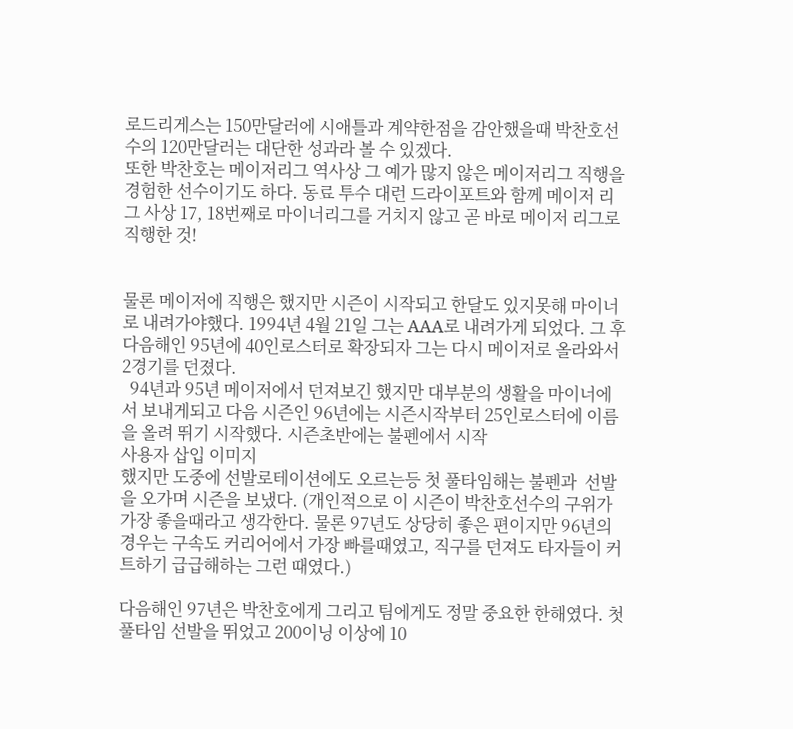로드리게스는 150만달러에 시애틀과 계약한점을 감안했을때 박찬호선수의 120만달러는 대단한 성과라 볼 수 있겠다.
또한 박찬호는 메이저리그 역사상 그 예가 많지 않은 메이저리그 직행을 경험한 선수이기도 하다. 동료 투수 대런 드라이포트와 함께 메이저 리그 사상 17, 18번째로 마이너리그를 거치지 않고 곧 바로 메이저 리그로 직행한 것!


물론 메이저에 직행은 했지만 시즌이 시작되고 한달도 있지못해 마이너로 내려가야했다. 1994년 4월 21일 그는 AAA로 내려가게 되었다. 그 후 다음해인 95년에 40인로스터로 확장되자 그는 다시 메이저로 올라와서 2경기를 던졌다.
  94년과 95년 메이저에서 던져보긴 했지만 대부분의 생활을 마이너에서 보내게되고 다음 시즌인 96년에는 시즌시작부터 25인로스터에 이름을 올려 뛰기 시작했다. 시즌초반에는 불펜에서 시작
사용자 삽입 이미지
했지만 도중에 선발로테이션에도 오르는등 첫 풀타임해는 불펜과  선발을 오가며 시즌을 보냈다. (개인적으로 이 시즌이 박찬호선수의 구위가 가장 좋을때라고 생각한다. 물론 97년도 상당히 좋은 편이지만 96년의 경우는 구속도 커리어에서 가장 빠를때였고, 직구를 던져도 타자들이 커트하기 급급해하는 그런 때였다.)

다음해인 97년은 박찬호에게 그리고 팀에게도 정말 중요한 한해였다. 첫 풀타임 선발을 뛰었고 200이닝 이상에 10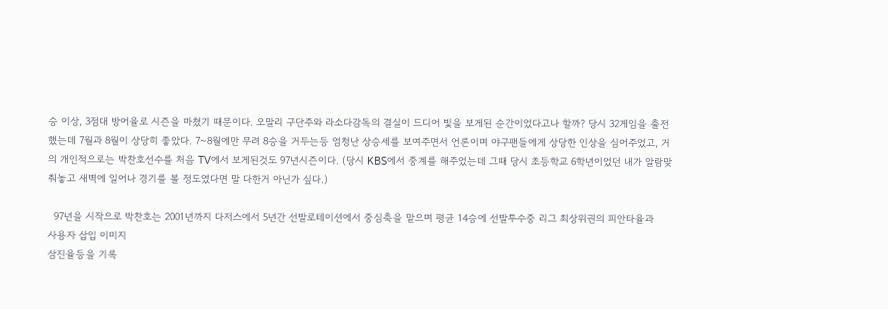승 이상, 3점대 방어율로 시즌을 마쳤기 때문이다. 오말리 구단주와 라소다감독의 결실이 드디어 빛을 보게된 순간이었다고나 할까? 당시 32게임을 출전했는데 7월과 8월이 상당히 좋았다. 7~8월에만 무려 8승을 거두는등 엄청난 상승세를 보여주면서 언론이며 야구팬들에게 상당한 인상을 심어주었고, 거의 개인적으로는 박찬호선수를 처음 TV에서 보게된것도 97년시즌이다. (당시 KBS에서 중계를 해주었는데 그때 당시 초등학교 6학년이었던 내가 알람맞춰놓고 새벽에 일어나 경기를 볼 정도였다면 말 다한거 아닌가 싶다.)

  97년을 시작으로 박찬호는 2001년까지 다저스에서 5년간 선발로테이션에서 중심축을 맡으며 평균 14승에 선발투수중 리그 최상위권의 피안타율과
사용자 삽입 이미지
삼진율등을 기록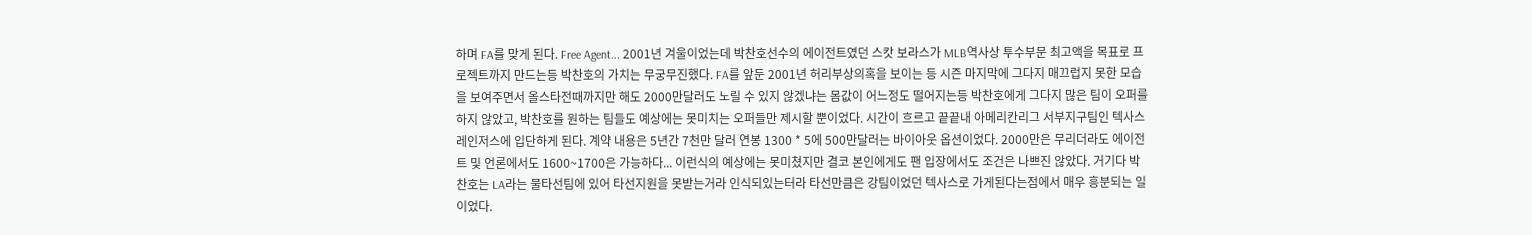하며 FA를 맞게 된다. Free Agent... 2001년 겨울이었는데 박찬호선수의 에이전트였던 스캇 보라스가 MLB역사상 투수부문 최고액을 목표로 프로젝트까지 만드는등 박찬호의 가치는 무궁무진했다. FA를 앞둔 2001년 허리부상의혹을 보이는 등 시즌 마지막에 그다지 매끄럽지 못한 모습을 보여주면서 올스타전때까지만 해도 2000만달러도 노릴 수 있지 않겠냐는 몸값이 어느정도 떨어지는등 박찬호에게 그다지 많은 팀이 오퍼를 하지 않았고, 박찬호를 원하는 팀들도 예상에는 못미치는 오퍼들만 제시할 뿐이었다. 시간이 흐르고 끝끝내 아메리칸리그 서부지구팀인 텍사스 레인저스에 입단하게 된다. 계약 내용은 5년간 7천만 달러 연봉 1300 * 5에 500만달러는 바이아웃 옵션이었다. 2000만은 무리더라도 에이전트 및 언론에서도 1600~1700은 가능하다... 이런식의 예상에는 못미쳤지만 결코 본인에게도 팬 입장에서도 조건은 나쁘진 않았다. 거기다 박찬호는 LA라는 물타선팀에 있어 타선지원을 못받는거라 인식되있는터라 타선만큼은 강팀이었던 텍사스로 가게된다는점에서 매우 흥분되는 일이었다.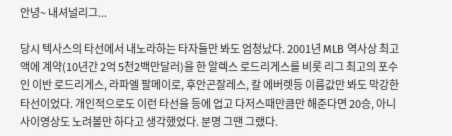안녕~ 내셔널리그...

당시 텍사스의 타선에서 내노라하는 타자들만 봐도 엄청났다. 2001년 MLB 역사상 최고액에 계약(10년간 2억 5천2백만달러)을 한 알렉스 로드리게스를 비롯 리그 최고의 포수인 이반 로드리게스, 라파엘 팔메이로, 후안곤잘레스, 칼 에버렛등 이름값만 봐도 막강한 타선이었다. 개인적으로도 이런 타선을 등에 업고 다저스때만큼만 해준다면 20승, 아니 사이영상도 노려볼만 하다고 생각했었다. 분명 그땐 그랬다.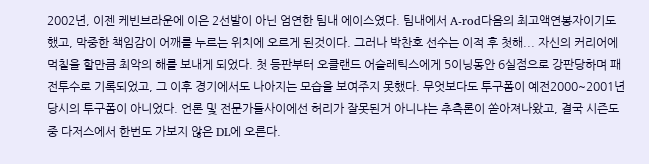2002년, 이젠 케빈브라운에 이은 2선발이 아닌 엄연한 팀내 에이스였다. 팀내에서 A-rod다음의 최고액연봉자이기도 했고, 막중한 책임감이 어깨를 누르는 위치에 오르게 된것이다. 그러나 박찬호 선수는 이적 후 첫해... 자신의 커리어에 먹칠을 할만큼 최악의 해를 보내게 되었다. 첫 등판부터 오클랜드 어슬레틱스에게 5이닝동안 6실점으로 강판당하며 패전투수로 기록되었고, 그 이후 경기에서도 나아지는 모습을 보여주지 못했다. 무엇보다도 투구폼이 예전2000~2001년당시의 투구폼이 아니었다. 언론 및 전문가들사이에선 허리가 잘못된거 아니냐는 추측론이 쏟아져나왔고, 결국 시즌도중 다저스에서 한번도 가보지 않은 DL에 오른다.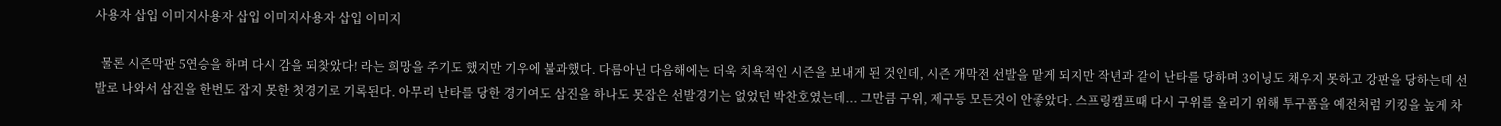사용자 삽입 이미지사용자 삽입 이미지사용자 삽입 이미지

  물론 시즌막판 5연승을 하며 다시 감을 되찾았다! 라는 희망을 주기도 했지만 기우에 불과했다. 다름아닌 다음해에는 더욱 치욕적인 시즌을 보내게 된 것인데, 시즌 개막전 선발을 맡게 되지만 작년과 같이 난타를 당하며 3이닝도 채우지 못하고 강판을 당하는데 선발로 나와서 삼진을 한번도 잡지 못한 첫경기로 기록된다. 아무리 난타를 당한 경기여도 삼진을 하나도 못잡은 선발경기는 없었던 박찬호였는데... 그만큼 구위, 제구등 모든것이 안좋았다. 스프링캠프때 다시 구위를 올리기 위해 투구폼을 예전처럼 키킹을 높게 차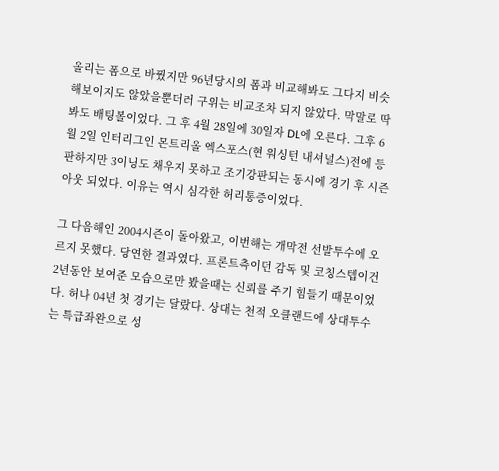올리는 폼으로 바꿨지만 96년당시의 폼과 비교해봐도 그다지 비슷해보이지도 않았을뿐더러 구위는 비교조차 되지 않았다. 막말로 딱 봐도 배팅볼이었다. 그 후 4월 28일에 30일자 DL에 오른다. 그후 6월 2일 인터리그인 몬트리올 엑스포스(현 워싱턴 내셔널스)전에 등판하지만 3이닝도 채우지 못하고 조기강판되는 동시에 경기 후 시즌아웃 되었다. 이유는 역시 심각한 허리통증이었다.

그 다음해인 2004시즌이 돌아왔고, 이번해는 개막전 선발투수에 오르지 못했다. 당연한 결과였다. 프론트측이던 감독 및 코칭스텝이건 2년동안 보여준 모습으로만 봤을때는 신뢰를 주기 힘들기 때문이었다. 허나 04년 첫 경기는 달랐다. 상대는 천적 오클랜드에 상대투수는 특급좌완으로 성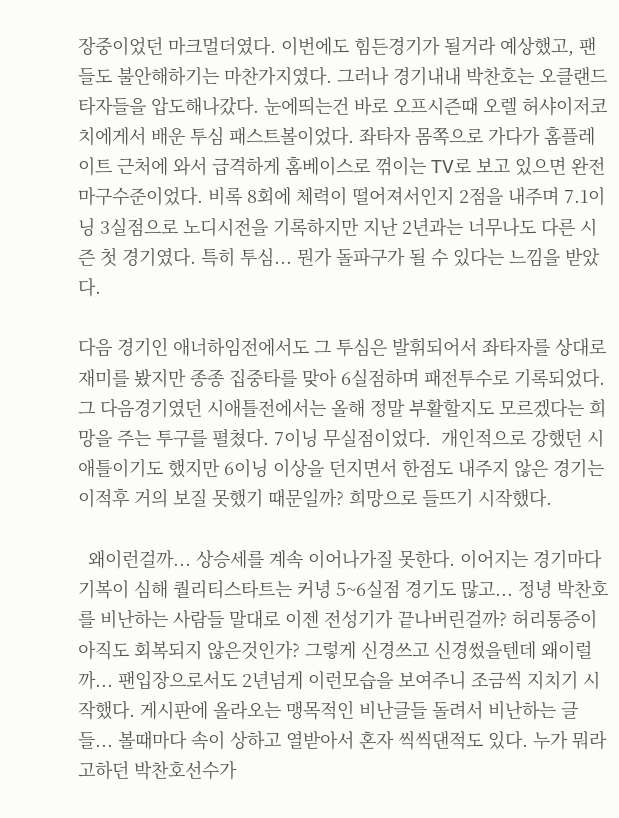장중이었던 마크멀더였다. 이번에도 힘든경기가 될거라 예상했고, 팬들도 불안해하기는 마찬가지였다. 그러나 경기내내 박찬호는 오클랜드 타자들을 압도해나갔다. 눈에띄는건 바로 오프시즌때 오렐 허샤이저코치에게서 배운 투심 패스트볼이었다. 좌타자 몸쪽으로 가다가 홈플레이트 근처에 와서 급격하게 홈베이스로 꺾이는 TV로 보고 있으면 완전 마구수준이었다. 비록 8회에 체력이 떨어져서인지 2점을 내주며 7.1이닝 3실점으로 노디시전을 기록하지만 지난 2년과는 너무나도 다른 시즌 첫 경기였다. 특히 투심... 뭔가 돌파구가 될 수 있다는 느낌을 받았다.

다음 경기인 애너하임전에서도 그 투심은 발휘되어서 좌타자를 상대로 재미를 봤지만 종종 집중타를 맞아 6실점하며 패전투수로 기록되었다. 그 다음경기였던 시애틀전에서는 올해 정말 부활할지도 모르겠다는 희망을 주는 투구를 펼쳤다. 7이닝 무실점이었다.  개인적으로 강했던 시애틀이기도 했지만 6이닝 이상을 던지면서 한점도 내주지 않은 경기는 이적후 거의 보질 못했기 때문일까? 희망으로 들뜨기 시작했다.

  왜이런걸까... 상승세를 계속 이어나가질 못한다. 이어지는 경기마다 기복이 심해 퀄리티스타트는 커녕 5~6실점 경기도 많고... 정녕 박찬호를 비난하는 사람들 말대로 이젠 전성기가 끝나버린걸까? 허리통증이 아직도 회복되지 않은것인가? 그렇게 신경쓰고 신경썼을텐데 왜이럴까... 팬입장으로서도 2년넘게 이런모습을 보여주니 조금씩 지치기 시작했다. 게시판에 올라오는 맹목적인 비난글들 돌려서 비난하는 글들... 볼때마다 속이 상하고 열받아서 혼자 씩씩댄적도 있다. 누가 뭐라고하던 박찬호선수가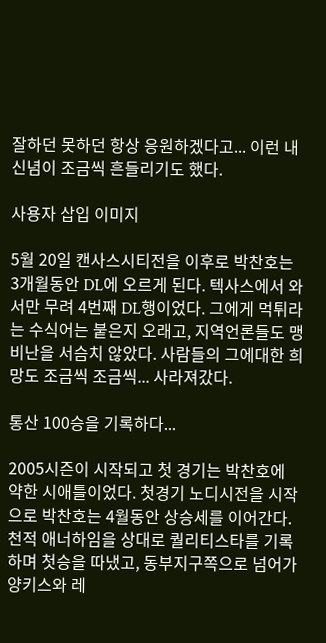잘하던 못하던 항상 응원하겠다고... 이런 내 신념이 조금씩 흔들리기도 했다.

사용자 삽입 이미지

5월 20일 캔사스시티전을 이후로 박찬호는 3개월동안 DL에 오르게 된다. 텍사스에서 와서만 무려 4번째 DL행이었다. 그에게 먹튀라는 수식어는 붙은지 오래고, 지역언론들도 맹비난을 서슴치 않았다. 사람들의 그에대한 희망도 조금씩 조금씩... 사라져갔다.

통산 100승을 기록하다...

2005시즌이 시작되고 첫 경기는 박찬호에 약한 시애틀이었다. 첫경기 노디시전을 시작으로 박찬호는 4월동안 상승세를 이어간다. 천적 애너하임을 상대로 퀄리티스타를 기록하며 첫승을 따냈고, 동부지구쪽으로 넘어가 양키스와 레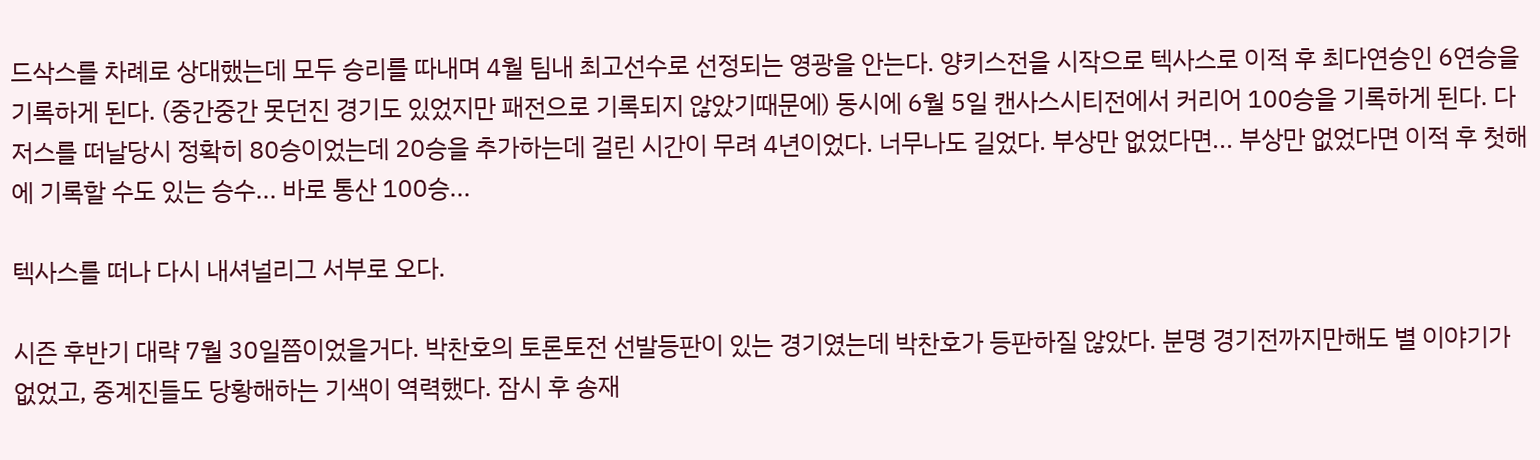드삭스를 차례로 상대했는데 모두 승리를 따내며 4월 팀내 최고선수로 선정되는 영광을 안는다. 양키스전을 시작으로 텍사스로 이적 후 최다연승인 6연승을 기록하게 된다. (중간중간 못던진 경기도 있었지만 패전으로 기록되지 않았기때문에) 동시에 6월 5일 캔사스시티전에서 커리어 100승을 기록하게 된다. 다저스를 떠날당시 정확히 80승이었는데 20승을 추가하는데 걸린 시간이 무려 4년이었다. 너무나도 길었다. 부상만 없었다면... 부상만 없었다면 이적 후 첫해에 기록할 수도 있는 승수... 바로 통산 100승...

텍사스를 떠나 다시 내셔널리그 서부로 오다.

시즌 후반기 대략 7월 30일쯤이었을거다. 박찬호의 토론토전 선발등판이 있는 경기였는데 박찬호가 등판하질 않았다. 분명 경기전까지만해도 별 이야기가 없었고, 중계진들도 당황해하는 기색이 역력했다. 잠시 후 송재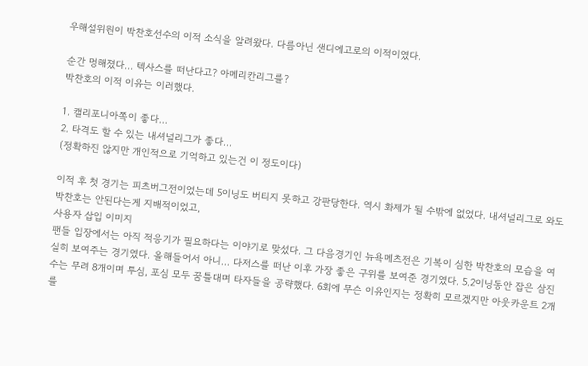우해설위원이 박찬호선수의 이적 소식을 알려왔다. 다름아닌 샌디에고로의 이적이였다.

순간 멍해졌다... 텍사스를 떠난다고? 아메리칸리그를?
박찬호의 이적 이유는 이러했다.

1. 캘리포니아쪽이 좋다...
2. 타격도 할 수 있는 내셔널리그가 좋다...
(정확하진 않지만 개인적으로 기억하고 있는건 이 정도이다)

이적 후 첫 경기는 피츠버그전이었는데 5이닝도 버티지 못하고 강판당한다. 역시 화제가 될 수밖에 없었다. 내셔널리그로 와도 박찬호는 안된다는게 지배적이었고,
사용자 삽입 이미지
팬들 입장에서는 아직 적응기가 필요하다는 이야기로 맞섰다. 그 다음경기인 뉴욕메츠전은 기복이 심한 박찬호의 모습을 여실히 보여주는 경기였다. 올해들어서 아니... 다저스를 떠난 이후 가장 좋은 구위를 보여준 경기였다. 5.2이닝동안 잡은 삼진수는 무려 8개이며 투심, 포심 모두 꿈틀대며 타자들을 공략했다. 6회에 무슨 이유인지는 정확히 모르겠지만 아웃카운트 2개를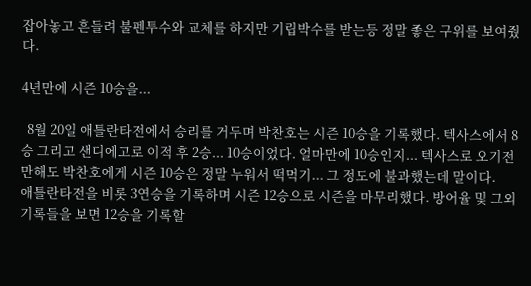잡아놓고 흔들려 불펜투수와 교체를 하지만 기립박수를 받는등 정말 좋은 구위를 보여줬다.

4년만에 시즌 10승을...

  8월 20일 애틀란타전에서 승리를 거두며 박찬호는 시즌 10승을 기록했다. 텍사스에서 8승 그리고 샌디에고로 이적 후 2승... 10승이었다. 얼마만에 10승인지... 텍사스로 오기전만해도 박찬호에게 시즌 10승은 정말 누워서 떡먹기... 그 정도에 불과했는데 말이다.
애틀란타전을 비롯 3연승을 기록하며 시즌 12승으로 시즌을 마무리했다. 방어율 및 그외 기록들을 보면 12승을 기록할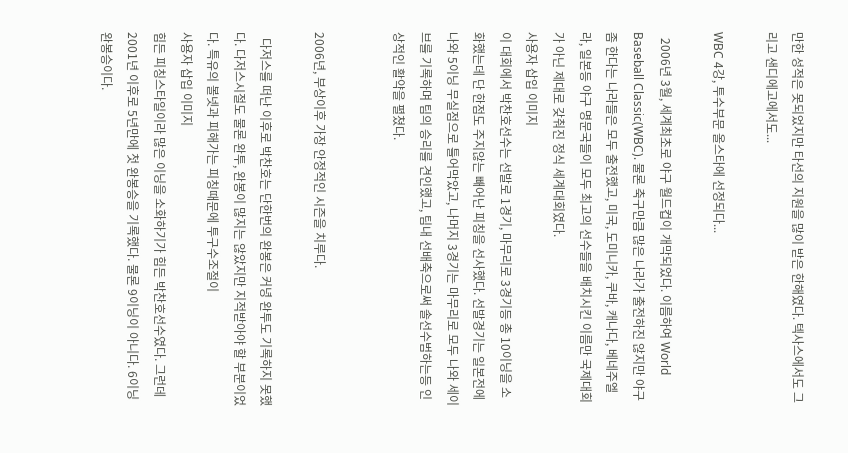만한 성적은 못되었지만 타선의 지원을 많이 받은 한해였다. 텍사스에서도 그리고 샌디에고에서도...

WBC 4강, 투수부문 올스타에 선정되다...

  2006년 3월, 세계최초로 야구 월드컵이 개막되었다. 이름하여 World Baseball Classic(WBC). 물론 축구만큼 많은 나라가 출전하진 않지만 야구좀 한다는 나라들은 모두 출전했고, 미국, 도미니카, 쿠바, 캐나다, 베네주엘라, 일본등 야구 명문국들이 모두 최고의 선수들을 배치시킨 이름만 국제대회가 아닌 제대로 갖춰진 정식 세계대회였다.
사용자 삽입 이미지
이 대회에서 박찬호선수는 선발로 1경기, 마무리로 3경기등 총 10이닝을 소화했는데 단 한점도 주지않는 빼어난 피칭을 선사했다. 선발경기는 일본전에 나와 5이닝 무실점으로 틀어막았고, 나머지 3경기는 마무리로 모두 나와 세이브를 기록하며 팀의 승리를 견인했고, 팀내 선배축으로써 솔선수범하는등 인상적인 활약을 펼쳤다.


2006년, 부상이후 가장 안정적인 시즌을 치루다.

  다저스를 떠난 이후로 박찬호는 단한번의 완봉은 커녕 완투도 기록하지 못했다. 다저스시절도 물론 완투, 완봉이 많지는 않았지만 지적받아야 할 부분이었다. 특유의 볼넷과 피해가는 피칭때문에 투구수조절이
사용자 삽입 이미지
힘든 피칭스타일이라 많은 이닝을 소화하기가 힘든 박찬호선수였다. 그런데 2001년 이후로 5년만에 첫 완봉승을 기록했다. 물론 9이닝이 아니다. 6이닝 완봉승이다.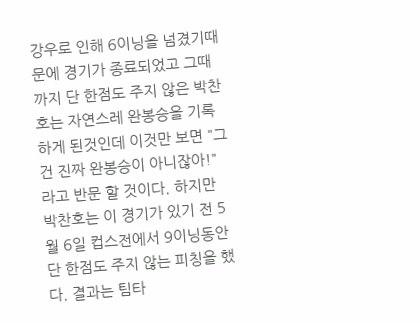강우로 인해 6이닝을 넘겼기때문에 경기가 종료되었고 그때까지 단 한점도 주지 않은 박찬호는 자연스레 완봉승을 기록하게 된것인데 이것만 보면 "그건 진짜 완봉승이 아니잖아!"라고 반문 할 것이다. 하지만 박찬호는 이 경기가 있기 전 5월 6일 컵스전에서 9이닝동안 단 한점도 주지 않는 피칭을 했다. 결과는 팀타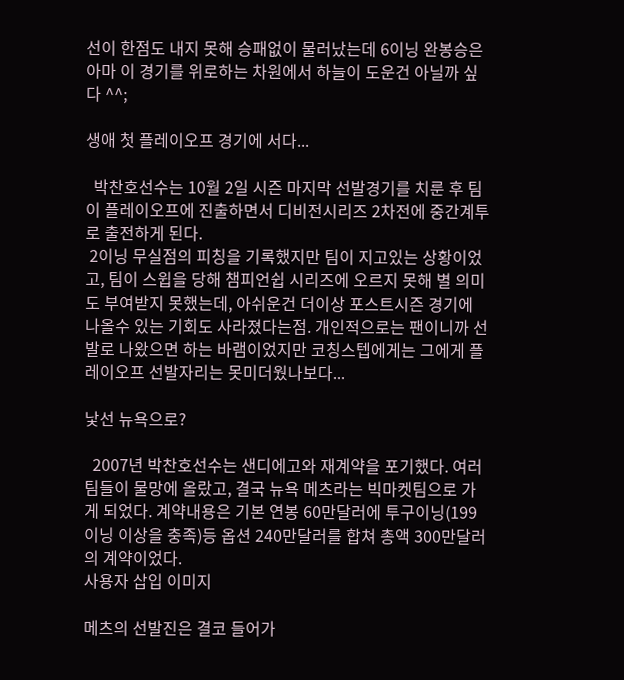선이 한점도 내지 못해 승패없이 물러났는데 6이닝 완봉승은 아마 이 경기를 위로하는 차원에서 하늘이 도운건 아닐까 싶다 ^^;

생애 첫 플레이오프 경기에 서다...

  박찬호선수는 10월 2일 시즌 마지막 선발경기를 치룬 후 팀이 플레이오프에 진출하면서 디비전시리즈 2차전에 중간계투로 출전하게 된다.
 2이닝 무실점의 피칭을 기록했지만 팀이 지고있는 상황이었고, 팀이 스윕을 당해 챔피언쉽 시리즈에 오르지 못해 별 의미도 부여받지 못했는데, 아쉬운건 더이상 포스트시즌 경기에 나올수 있는 기회도 사라졌다는점. 개인적으로는 팬이니까 선발로 나왔으면 하는 바램이었지만 코칭스텝에게는 그에게 플레이오프 선발자리는 못미더웠나보다...

낯선 뉴욕으로?

  2007년 박찬호선수는 샌디에고와 재계약을 포기했다. 여러 팀들이 물망에 올랐고, 결국 뉴욕 메츠라는 빅마켓팀으로 가게 되었다. 계약내용은 기본 연봉 60만달러에 투구이닝(199이닝 이상을 충족)등 옵션 240만달러를 합쳐 총액 300만달러의 계약이었다.
사용자 삽입 이미지

메츠의 선발진은 결코 들어가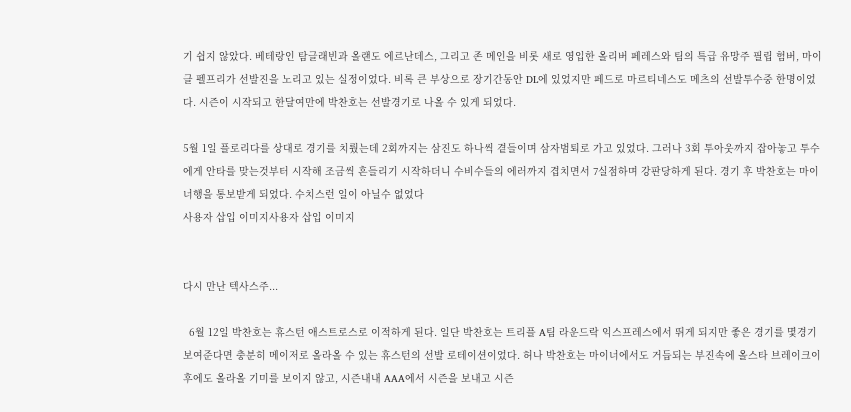기 쉽지 않았다. 베테랑인 탐글래빈과 올랜도 에르난데스, 그리고 존 메인을 비롯 새로 영입한 올리버 페레스와 팀의 특급 유망주 필립 험버, 마이클 펠프리가 선발진을 노리고 있는 실정이었다. 비록 큰 부상으로 장기간동안 DL에 있었지만 페드로 마르티네스도 메츠의 선발투수중 한명이었다. 시즌이 시작되고 한달여만에 박찬호는 선발경기로 나올 수 있게 되었다.

5월 1일 플로리다를 상대로 경기를 치뤘는데 2회까지는 삼진도 하나씩 곁들이며 삼자범퇴로 가고 있었다. 그러나 3회 투아웃까지 잡아놓고 투수에게 안타를 맞는것부터 시작해 조금씩 흔들리기 시작하더니 수비수들의 에러까지 겹치면서 7실점하며 강판당하게 된다. 경기 후 박찬호는 마이너행을 통보받게 되었다. 수치스런 일이 아닐수 없었다
사용자 삽입 이미지사용자 삽입 이미지


다시 만난 텍사스주...

  6월 12일 박찬호는 휴스턴 애스트로스로 이적하게 된다. 일단 박찬호는 트리플 A팀 라운드락 익스프레스에서 뛰게 되지만 좋은 경기를 몇경기 보여준다면 충분히 메이저로 올라올 수 있는 휴스턴의 선발 로테이션이었다. 허나 박찬호는 마이너에서도 거듭되는 부진속에 올스타 브레이크이후에도 올라올 기미를 보이지 않고, 시즌내내 AAA에서 시즌을 보내고 시즌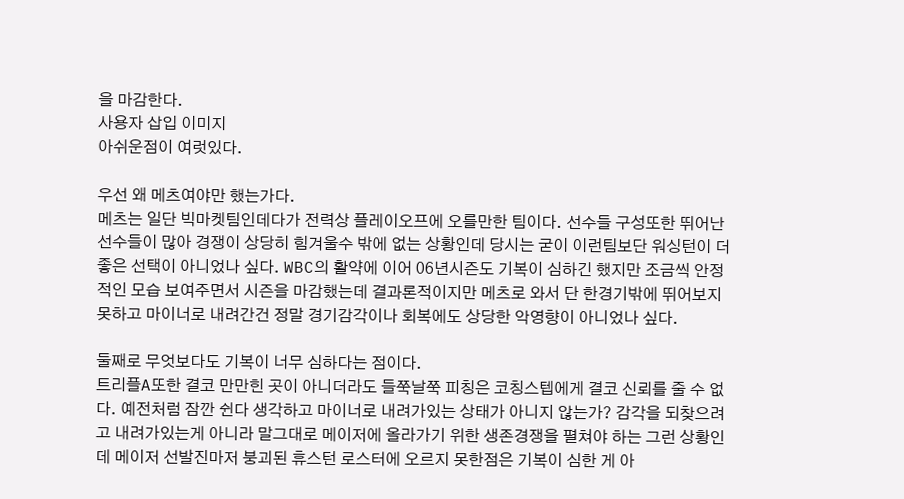을 마감한다.
사용자 삽입 이미지
아쉬운점이 여럿있다.

우선 왜 메츠여야만 했는가다.
메츠는 일단 빅마켓팀인데다가 전력상 플레이오프에 오를만한 팀이다. 선수들 구성또한 뛰어난 선수들이 많아 경쟁이 상당히 힘겨울수 밖에 없는 상황인데 당시는 굳이 이런팀보단 워싱턴이 더 좋은 선택이 아니었나 싶다. WBC의 활약에 이어 06년시즌도 기복이 심하긴 했지만 조금씩 안정적인 모습 보여주면서 시즌을 마감했는데 결과론적이지만 메츠로 와서 단 한경기밖에 뛰어보지 못하고 마이너로 내려간건 정말 경기감각이나 회복에도 상당한 악영향이 아니었나 싶다.

둘째로 무엇보다도 기복이 너무 심하다는 점이다.
트리플A또한 결코 만만힌 곳이 아니더라도 들쭉날쭉 피칭은 코칭스텝에게 결코 신뢰를 줄 수 없다. 예전처럼 잠깐 쉰다 생각하고 마이너로 내려가있는 상태가 아니지 않는가? 감각을 되찾으려고 내려가있는게 아니라 말그대로 메이저에 올라가기 위한 생존경쟁을 펼쳐야 하는 그런 상황인데 메이저 선발진마저 붕괴된 휴스턴 로스터에 오르지 못한점은 기복이 심한 게 아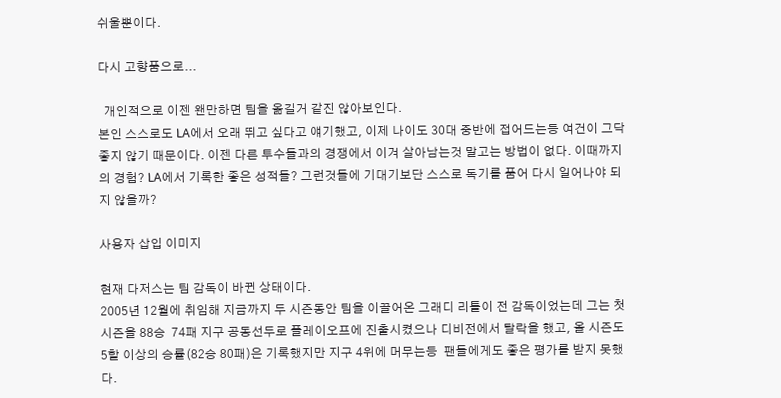쉬울뿐이다.

다시 고향품으로...

  개인적으로 이젠 왠만하면 팀을 옮길거 같진 않아보인다.
본인 스스로도 LA에서 오래 뛰고 싶다고 얘기했고, 이제 나이도 30대 중반에 접어드는등 여건이 그닥 좋지 않기 때문이다. 이젠 다른 투수들과의 경쟁에서 이겨 살아남는것 말고는 방법이 없다. 이때까지의 경험? LA에서 기록한 좋은 성적들? 그런것들에 기대기보단 스스로 독기를 품어 다시 일어나야 되지 않을까?

사용자 삽입 이미지

현재 다저스는 팀 감독이 바뀐 상태이다.
2005년 12월에 취임해 지금까지 두 시즌동안 팀을 이끌어온 그래디 리틀이 전 감독이었는데 그는 첫시즌을 88승  74패 지구 공동선두로 플레이오프에 진출시켰으나 디비전에서 탈락을 했고, 올 시즌도 5할 이상의 승률(82승 80패)은 기록했지만 지구 4위에 머무는등  팬들에게도 좋은 평가를 받지 못했다.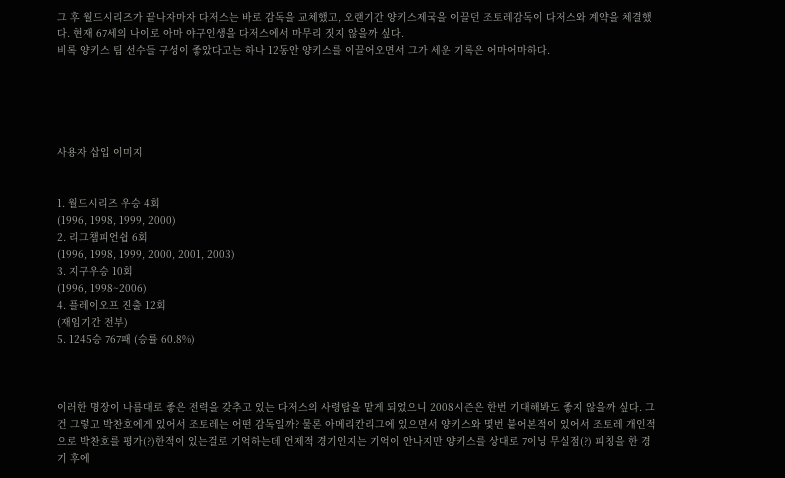그 후 월드시리즈가 끝나자마자 다저스는 바로 감독을 교체했고, 오랜기간 양키스제국을 이끌던 조토레감독이 다저스와 계약을 체결했다. 현재 67세의 나이로 아마 야구인생을 다저스에서 마무리 짓지 않을까 싶다.
비록 양키스 팀 선수들 구성이 좋았다고는 하나 12동안 양키스를 이끌어오면서 그가 세운 기록은 어마어마하다.





사용자 삽입 이미지


1. 월드시리즈 우승 4회
(1996, 1998, 1999, 2000)
2. 리그챔피언쉽 6회
(1996, 1998, 1999, 2000, 2001, 2003)
3. 지구우승 10회
(1996, 1998~2006)
4. 플레이오프 진출 12회
(재임기간 전부)
5. 1245승 767패 (승률 60.8%)



이러한 명장이 나름대로 좋은 전력을 갖추고 있는 다저스의 사령탑을 맡게 되었으니 2008시즌은 한번 기대해봐도 좋지 않을까 싶다. 그건 그렇고 박찬호에게 있어서 조토레는 어떤 감독일까? 물론 아메리칸리그에 있으면서 양키스와 몇번 붙어본적이 있어서 조토레 개인적으로 박찬호를 평가(?)한적이 있는걸로 기억하는데 언제적 경기인지는 기억이 안나지만 양키스를 상대로 7이닝 무실점(?) 피칭을 한 경기 후에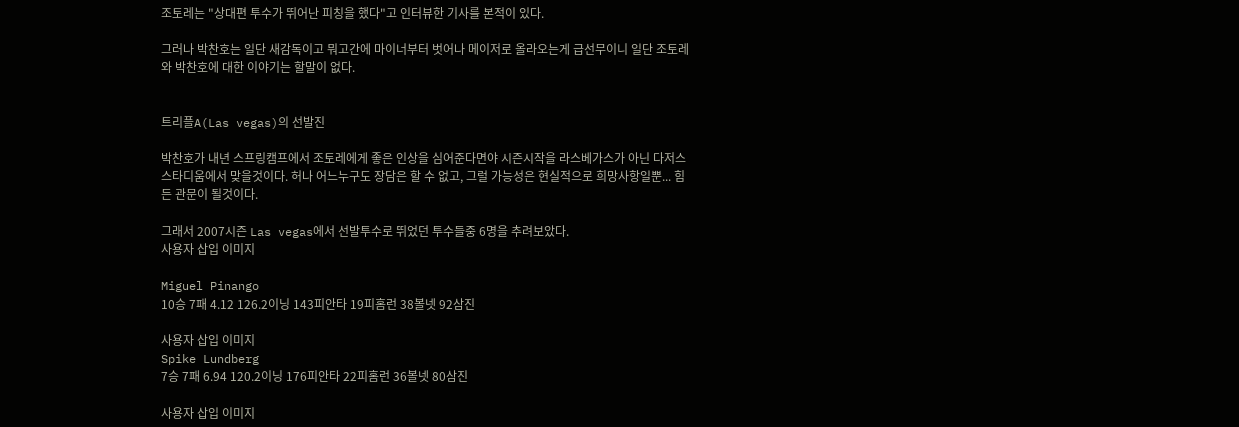조토레는 "상대편 투수가 뛰어난 피칭을 했다"고 인터뷰한 기사를 본적이 있다.

그러나 박찬호는 일단 새감독이고 뭐고간에 마이너부터 벗어나 메이저로 올라오는게 급선무이니 일단 조토레와 박찬호에 대한 이야기는 할말이 없다.


트리플A(Las vegas)의 선발진

박찬호가 내년 스프링캠프에서 조토레에게 좋은 인상을 심어준다면야 시즌시작을 라스베가스가 아닌 다저스 스타디움에서 맞을것이다. 허나 어느누구도 장담은 할 수 없고, 그럴 가능성은 현실적으로 희망사항일뿐... 힘든 관문이 될것이다.

그래서 2007시즌 Las vegas에서 선발투수로 뛰었던 투수들중 6명을 추려보았다.
사용자 삽입 이미지

Miguel Pinango
10승 7패 4.12 126.2이닝 143피안타 19피홈런 38볼넷 92삼진

사용자 삽입 이미지
Spike Lundberg
7승 7패 6.94 120.2이닝 176피안타 22피홈런 36볼넷 80삼진

사용자 삽입 이미지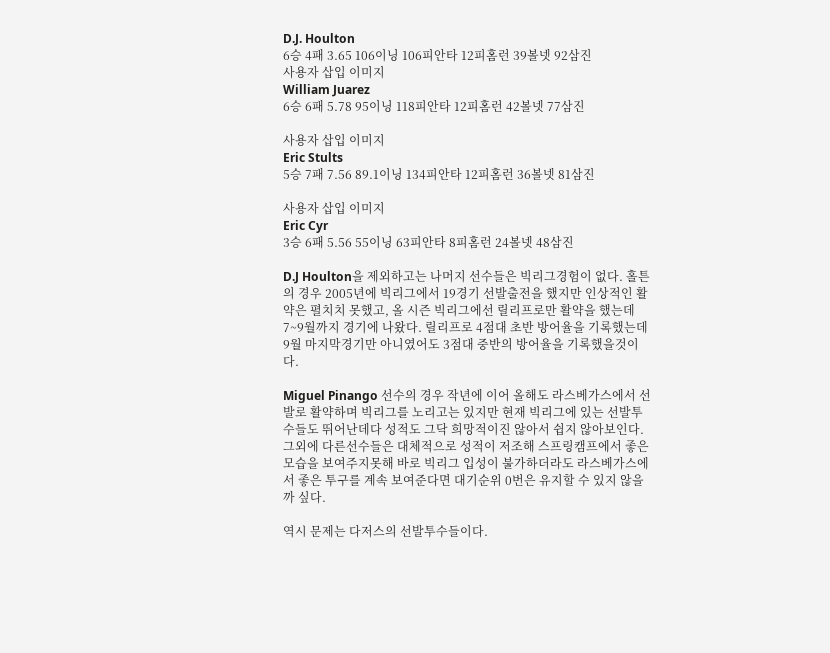D.J. Houlton
6승 4패 3.65 106이닝 106피안타 12피홈런 39볼넷 92삼진
사용자 삽입 이미지
William Juarez
6승 6패 5.78 95이닝 118피안타 12피홈런 42볼넷 77삼진

사용자 삽입 이미지
Eric Stults
5승 7패 7.56 89.1이닝 134피안타 12피홈런 36볼넷 81삼진

사용자 삽입 이미지
Eric Cyr
3승 6패 5.56 55이닝 63피안타 8피홈런 24볼넷 48삼진

D.J Houlton을 제외하고는 나머지 선수들은 빅리그경험이 없다. 홀튼의 경우 2005년에 빅리그에서 19경기 선발출전을 했지만 인상적인 활약은 펼치치 못했고, 올 시즌 빅리그에선 릴리프로만 활약을 했는데 7~9월까지 경기에 나왔다. 릴리프로 4점대 초반 방어율을 기록했는데 9월 마지막경기만 아니였어도 3점대 중반의 방어율을 기록했을것이다.

Miguel Pinango 선수의 경우 작년에 이어 올해도 라스베가스에서 선발로 활약하며 빅리그를 노리고는 있지만 현재 빅리그에 있는 선발투수들도 뛰어난데다 성적도 그닥 희망적이진 않아서 쉽지 않아보인다. 그외에 다른선수들은 대체적으로 성적이 저조해 스프링캠프에서 좋은 모습을 보여주지못해 바로 빅리그 입성이 불가하더라도 라스베가스에서 좋은 투구를 계속 보여준다면 대기순위 0번은 유지할 수 있지 않을까 싶다.

역시 문제는 다저스의 선발투수들이다.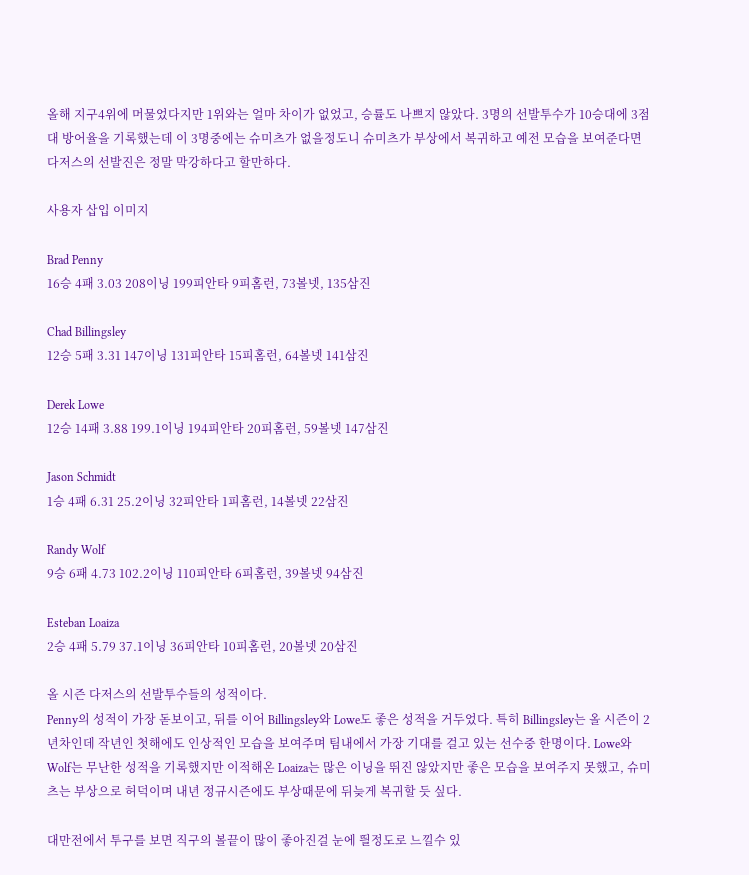올해 지구4위에 머물었다지만 1위와는 얼마 차이가 없었고, 승률도 나쁘지 않았다. 3명의 선발투수가 10승대에 3점대 방어율을 기록했는데 이 3명중에는 슈미츠가 없을정도니 슈미츠가 부상에서 복귀하고 예전 모습을 보여준다면 다저스의 선발진은 정말 막강하다고 할만하다.

사용자 삽입 이미지

Brad Penny
16승 4패 3.03 208이닝 199피안타 9피홈런, 73볼넷, 135삼진

Chad Billingsley
12승 5패 3.31 147이닝 131피안타 15피홈런, 64볼넷 141삼진

Derek Lowe
12승 14패 3.88 199.1이닝 194피안타 20피홈런, 59볼넷 147삼진

Jason Schmidt
1승 4패 6.31 25.2이닝 32피안타 1피홈런, 14볼넷 22삼진

Randy Wolf
9승 6패 4.73 102.2이닝 110피안타 6피홈런, 39볼넷 94삼진

Esteban Loaiza
2승 4패 5.79 37.1이닝 36피안타 10피홈런, 20볼넷 20삼진

올 시즌 다저스의 선발투수들의 성적이다.
Penny의 성적이 가장 돋보이고, 뒤를 이어 Billingsley와 Lowe도 좋은 성적을 거두었다. 특히 Billingsley는 올 시즌이 2년차인데 작년인 첫해에도 인상적인 모습을 보여주며 팀내에서 가장 기대를 걸고 있는 선수중 한명이다. Lowe와 Wolf는 무난한 성적을 기록했지만 이적해온 Loaiza는 많은 이닝을 뛰진 않았지만 좋은 모습을 보여주지 못했고, 슈미츠는 부상으로 허덕이며 내년 정규시즌에도 부상때문에 뒤늦게 복귀할 듯 싶다.

대만전에서 투구를 보면 직구의 볼끝이 많이 좋아진걸 눈에 띌정도로 느낄수 있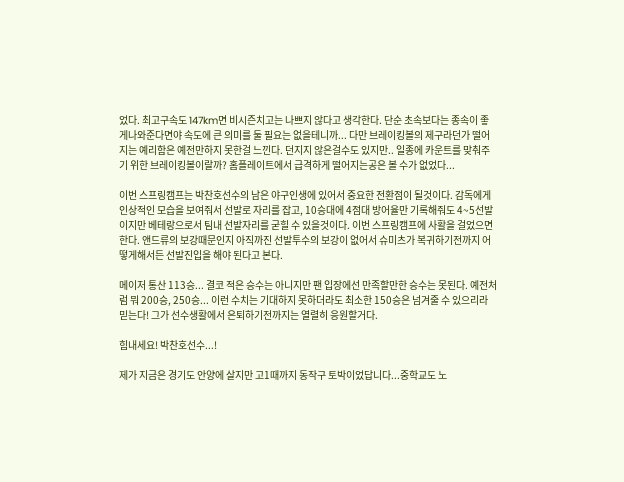었다. 최고구속도 147km면 비시즌치고는 나쁘지 않다고 생각한다. 단순 초속보다는 종속이 좋게나와준다면야 속도에 큰 의미를 둘 필요는 없을테니까... 다만 브레이킹볼의 제구라던가 떨어지는 예리함은 예전만하지 못한걸 느낀다. 던지지 않은걸수도 있지만.. 일종에 카운트를 맞춰주기 위한 브레이킹볼이랄까? 홈플레이트에서 급격하게 떨어지는공은 볼 수가 없었다...

이번 스프링캠프는 박찬호선수의 남은 야구인생에 있어서 중요한 전환점이 될것이다. 감독에게 인상적인 모습을 보여줘서 선발로 자리를 잡고, 10승대에 4점대 방어율만 기록해줘도 4~5선발이지만 베테랑으로서 팀내 선발자리를 굳힐 수 있을것이다. 이번 스프링캠프에 사활을 걸었으면 한다. 앤드류의 보강때문인지 아직까진 선발투수의 보강이 없어서 슈미츠가 복귀하기전까지 어떻게해서든 선발진입을 해야 된다고 본다.

메이저 통산 113승... 결코 적은 승수는 아니지만 팬 입장에선 만족할만한 승수는 못된다. 예전처럼 뭐 200승, 250승... 이런 수치는 기대하지 못하더라도 최소한 150승은 넘겨줄 수 있으리라 믿는다! 그가 선수생활에서 은퇴하기전까지는 열렬히 응원할거다.

힘내세요! 박찬호선수...!

제가 지금은 경기도 안양에 살지만 고1때까지 동작구 토박이었답니다...중학교도 노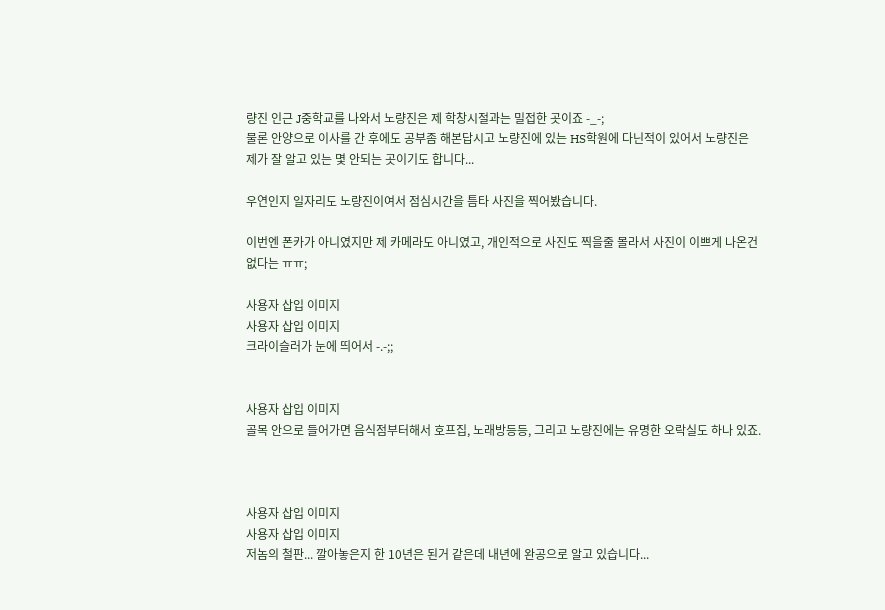량진 인근 J중학교를 나와서 노량진은 제 학창시절과는 밀접한 곳이죠 -_-;
물론 안양으로 이사를 간 후에도 공부좀 해본답시고 노량진에 있는 HS학원에 다닌적이 있어서 노량진은 제가 잘 알고 있는 몇 안되는 곳이기도 합니다...

우연인지 일자리도 노량진이여서 점심시간을 틈타 사진을 찍어봤습니다.

이번엔 폰카가 아니였지만 제 카메라도 아니였고, 개인적으로 사진도 찍을줄 몰라서 사진이 이쁘게 나온건 없다는 ㅠㅠ;

사용자 삽입 이미지
사용자 삽입 이미지
크라이슬러가 눈에 띄어서 -.-;;


사용자 삽입 이미지
골목 안으로 들어가면 음식점부터해서 호프집, 노래방등등, 그리고 노량진에는 유명한 오락실도 하나 있죠.



사용자 삽입 이미지
사용자 삽입 이미지
저놈의 철판... 깔아놓은지 한 10년은 된거 같은데 내년에 완공으로 알고 있습니다...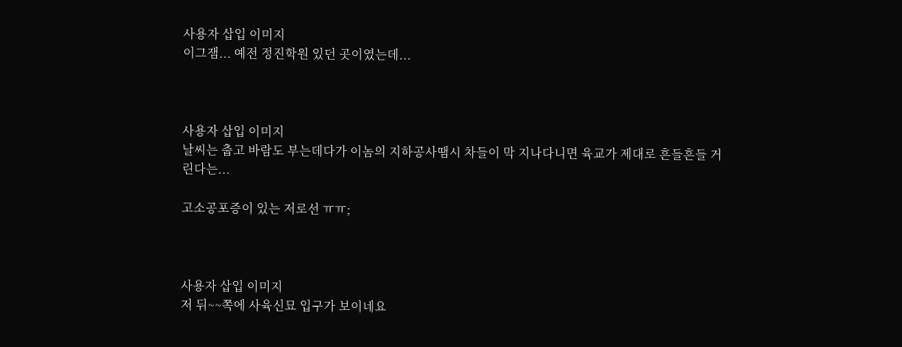사용자 삽입 이미지
이그잼... 예전 정진학원 있던 곳이였는데...



사용자 삽입 이미지
날씨는 춥고 바람도 부는데다가 이놈의 지하공사땜시 차들이 막 지나다니면 육교가 제대로 흔들흔들 거린다는...

고소공포증이 있는 저로선 ㅠㅠ;



사용자 삽입 이미지
저 뒤~~쪽에 사육신묘 입구가 보이네요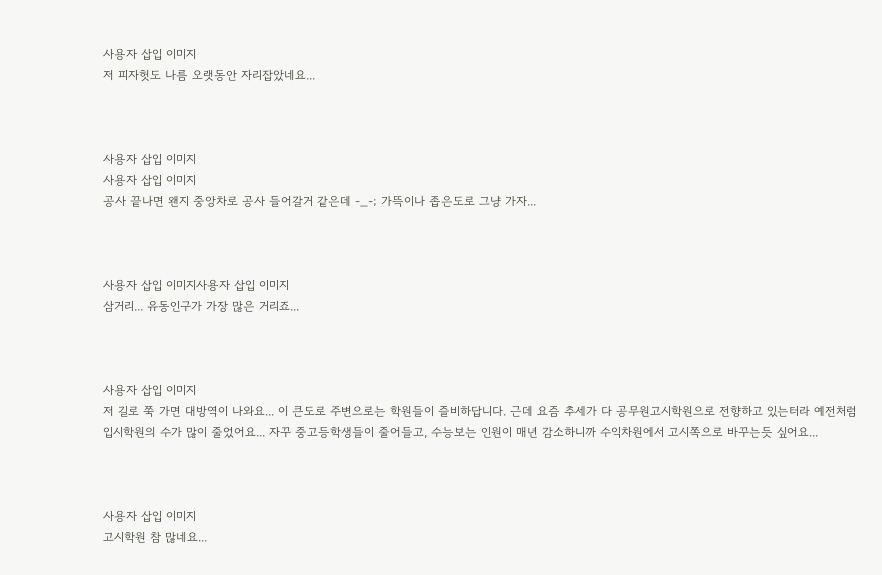사용자 삽입 이미지
저 피자헛도 나름 오랫동안 자리잡았네요...



사용자 삽입 이미지
사용자 삽입 이미지
공사 끝나면 왠지 중앙차로 공사 들어갈거 같은데 -_-; 가뜩이나 좁은도로 그냥 가자...



사용자 삽입 이미지사용자 삽입 이미지
삼거리... 유동인구가 가장 많은 거리죠...



사용자 삽입 이미지
저 길로 쭉 가면 대방역이 나와요... 이 큰도로 주변으로는 학원들이 즐비하답니다. 근데 요즘 추세가 다 공무원고시학원으로 전향하고 있는터라 예전처럼 입시학원의 수가 많이 줄었어요... 자꾸 중고등학생들이 줄어들고, 수능보는 인원이 매년 감소하니까 수익차원에서 고시쪽으로 바꾸는듯 싶어요...



사용자 삽입 이미지
고시학원 참 많네요...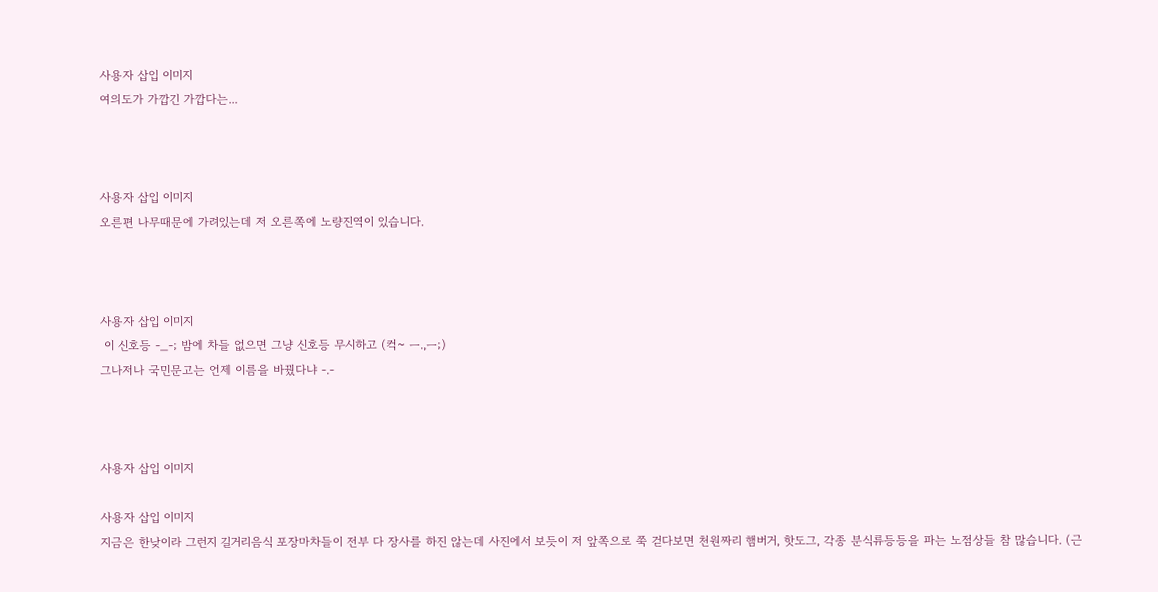사용자 삽입 이미지
여의도가 가깝긴 가깝다는...



사용자 삽입 이미지
오른편 나무때문에 가려있는데 저 오른쪽에 노량진역이 있습니다.



사용자 삽입 이미지
 이 신호등 -_-; 밤에 차들 없으면 그냥 신호등 무시하고 (컥~ ㅡ.,ㅡ;)
그나저나 국민문고는 언제 이름을 바꿨다냐 -.-



사용자 삽입 이미지

사용자 삽입 이미지
지금은 한낮이라 그런지 길거리음식 포장마차들이 전부 다 장사를 하진 않는데 사진에서 보듯이 저 앞쪽으로 쭉 걷다보면 천원짜리 햄버거, 핫도그, 각종 분식류등등을 파는 노점상들 참 많습니다. (근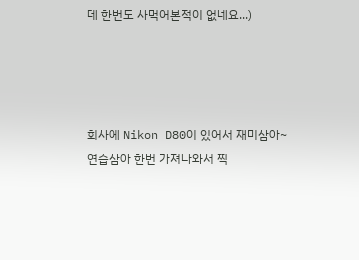데 한번도 사먹어본적이 없네요...)




회사에 Nikon D80이 있어서 재미삼아~ 연습삼아 한번 가져나와서 찍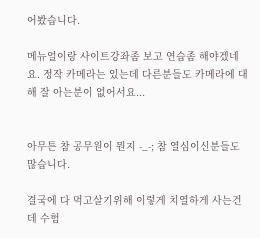어봤습니다.

메뉴얼이랑 사이트강좌좀 보고 연습좀 해야겠네요. 정작 카메라는 있는데 다른분들도 카메라에 대해 잘 아는분이 없어서요...


아무튼 참 공무원이 뭔지 -_-; 참 열심이신분들도 많습니다.

결국에 다 먹고살기위해 이렇게 치열하게 사는건데 수험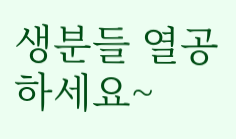생분들 열공하세요~